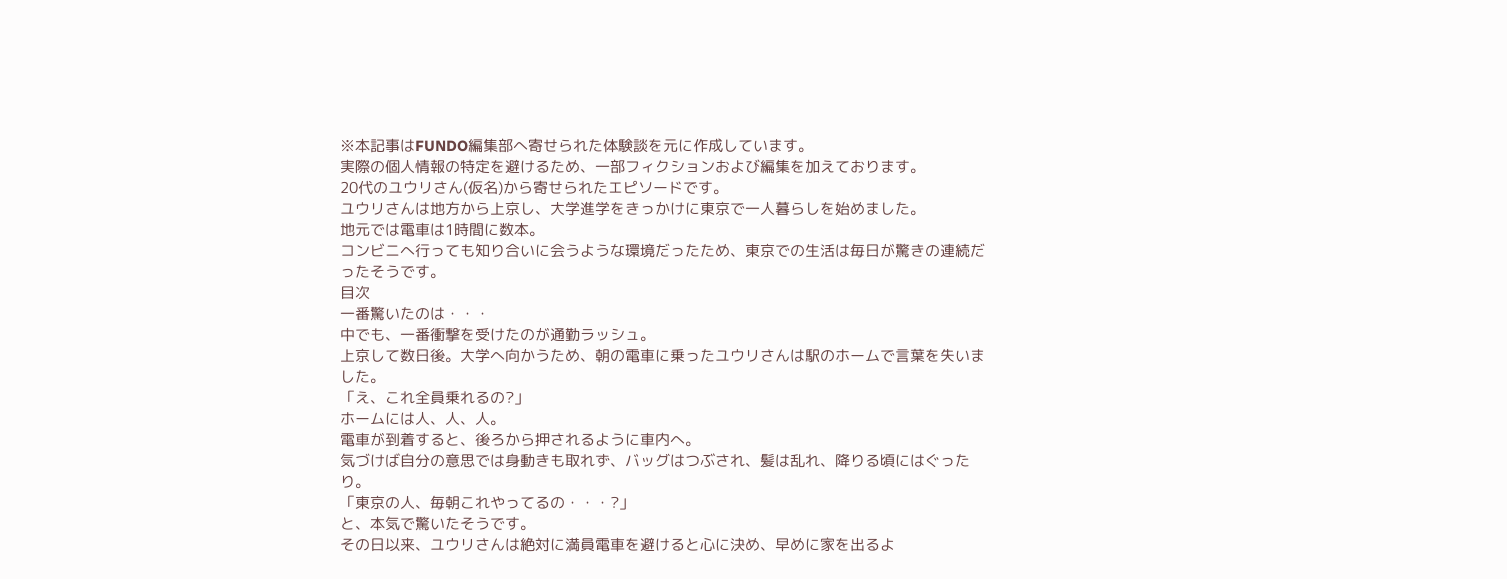※本記事はFUNDO編集部へ寄せられた体験談を元に作成しています。
実際の個人情報の特定を避けるため、一部フィクションおよび編集を加えております。
20代のユウリさん(仮名)から寄せられたエピソードです。
ユウリさんは地方から上京し、大学進学をきっかけに東京で一人暮らしを始めました。
地元では電車は1時間に数本。
コンビニへ行っても知り合いに会うような環境だったため、東京での生活は毎日が驚きの連続だったそうです。
目次
一番驚いたのは・・・
中でも、一番衝撃を受けたのが通勤ラッシュ。
上京して数日後。大学へ向かうため、朝の電車に乗ったユウリさんは駅のホームで言葉を失いました。
「え、これ全員乗れるの?」
ホームには人、人、人。
電車が到着すると、後ろから押されるように車内へ。
気づけば自分の意思では身動きも取れず、バッグはつぶされ、髪は乱れ、降りる頃にはぐったり。
「東京の人、毎朝これやってるの・・・?」
と、本気で驚いたそうです。
その日以来、ユウリさんは絶対に満員電車を避けると心に決め、早めに家を出るよ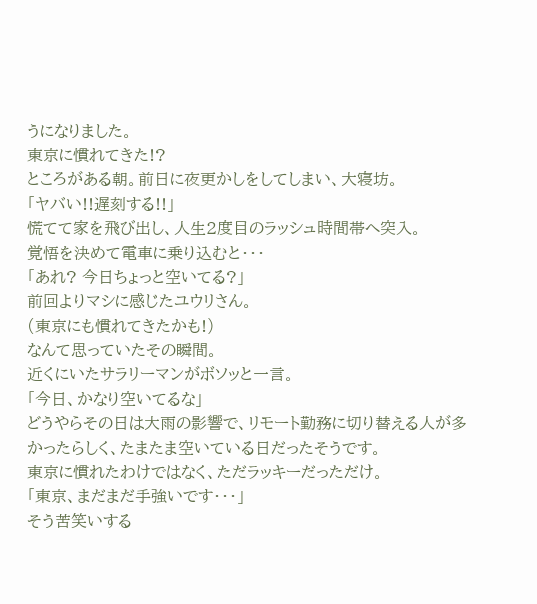うになりました。
東京に慣れてきた!?
ところがある朝。前日に夜更かしをしてしまい、大寝坊。
「ヤバい!!遅刻する!!」
慌てて家を飛び出し、人生2度目のラッシュ時間帯へ突入。
覚悟を決めて電車に乗り込むと・・・
「あれ? 今日ちょっと空いてる?」
前回よりマシに感じたユウリさん。
(東京にも慣れてきたかも!)
なんて思っていたその瞬間。
近くにいたサラリーマンがボソッと一言。
「今日、かなり空いてるな」
どうやらその日は大雨の影響で、リモート勤務に切り替える人が多かったらしく、たまたま空いている日だったそうです。
東京に慣れたわけではなく、ただラッキーだっただけ。
「東京、まだまだ手強いです・・・」
そう苦笑いする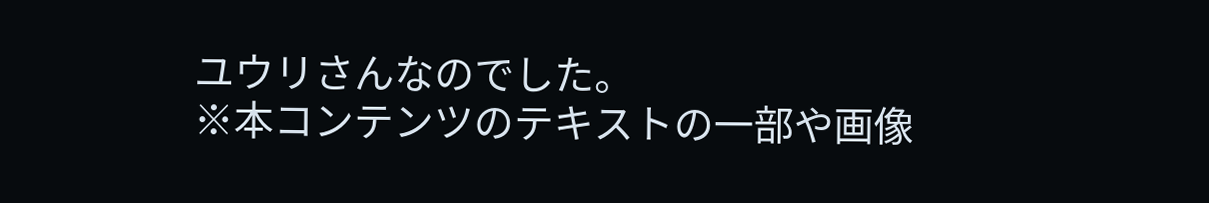ユウリさんなのでした。
※本コンテンツのテキストの一部や画像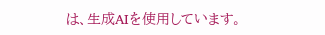は、生成AIを使用しています。